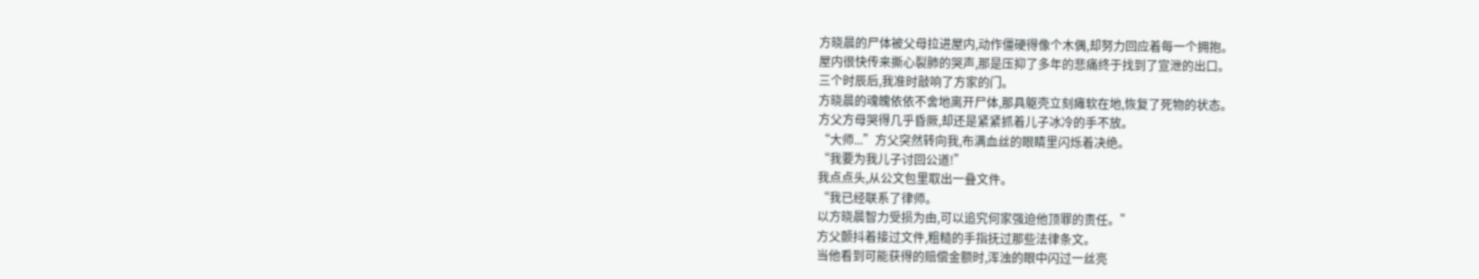方晓晨的尸体被父母拉进屋内,动作僵硬得像个木偶,却努力回应着每一个拥抱。
屋内很快传来撕心裂肺的哭声,那是压抑了多年的悲痛终于找到了宣泄的出口。
三个时辰后,我准时敲响了方家的门。
方晓晨的魂魄依依不舍地离开尸体,那具躯壳立刻瘫软在地,恢复了死物的状态。
方父方母哭得几乎昏厥,却还是紧紧抓着儿子冰冷的手不放。
“大师...”方父突然转向我,布满血丝的眼睛里闪烁着决绝。
“我要为我儿子讨回公道!”
我点点头,从公文包里取出一叠文件。
“我已经联系了律师。
以方晓晨智力受损为由,可以追究何家强迫他顶罪的责任。”
方父颤抖着接过文件,粗糙的手指抚过那些法律条文。
当他看到可能获得的赔偿金额时,浑浊的眼中闪过一丝亮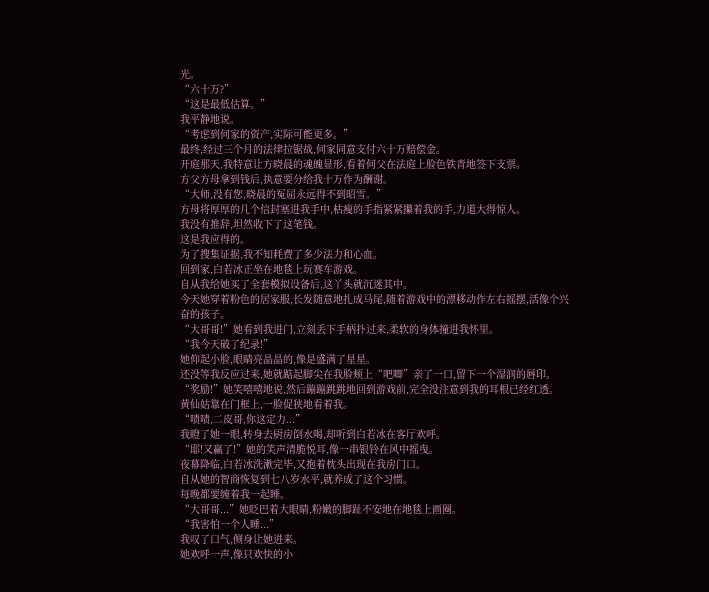光。
“六十万?”
“这是最低估算。”
我平静地说。
“考虑到何家的资产,实际可能更多。”
最终,经过三个月的法律拉锯战,何家同意支付六十万赔偿金。
开庭那天,我特意让方晓晨的魂魄显形,看着何父在法庭上脸色铁青地签下支票。
方父方母拿到钱后,执意要分给我十万作为酬谢。
“大师,没有您,晓晨的冤屈永远得不到昭雪。”
方母将厚厚的几个信封塞进我手中,枯瘦的手指紧紧攥着我的手,力道大得惊人。
我没有推辞,坦然收下了这笔钱。
这是我应得的。
为了搜集证据,我不知耗费了多少法力和心血。
回到家,白若冰正坐在地毯上玩赛车游戏。
自从我给她买了全套模拟设备后,这丫头就沉迷其中。
今天她穿着粉色的居家服,长发随意地扎成马尾,随着游戏中的漂移动作左右摇摆,活像个兴奋的孩子。
“大哥哥!”她看到我进门,立刻丢下手柄扑过来,柔软的身体撞进我怀里。
“我今天破了纪录!”
她仰起小脸,眼睛亮晶晶的,像是盛满了星星。
还没等我反应过来,她就踮起脚尖在我脸颊上“吧唧”亲了一口,留下一个湿润的唇印。
“奖励!”她笑嘻嘻地说,然后蹦蹦跳跳地回到游戏前,完全没注意到我的耳根已经红透。
黄仙姑靠在门框上,一脸促狭地看着我。
“啧啧,二皮哥,你这定力...”
我瞪了她一眼,转身去厨房倒水喝,却听到白若冰在客厅欢呼。
“耶!又赢了!”她的笑声清脆悦耳,像一串银铃在风中摇曳。
夜幕降临,白若冰洗漱完毕,又抱着枕头出现在我房门口。
自从她的智商恢复到七八岁水平,就养成了这个习惯。
每晚都要缠着我一起睡。
“大哥哥...”她眨巴着大眼睛,粉嫩的脚趾不安地在地毯上画圈。
“我害怕一个人睡...”
我叹了口气,侧身让她进来。
她欢呼一声,像只欢快的小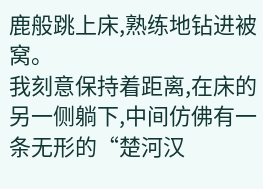鹿般跳上床,熟练地钻进被窝。
我刻意保持着距离,在床的另一侧躺下,中间仿佛有一条无形的“楚河汉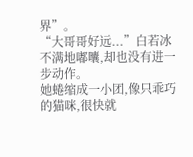界”。
“大哥哥好远...”白若冰不满地嘟囔,却也没有进一步动作。
她蜷缩成一小团,像只乖巧的猫咪,很快就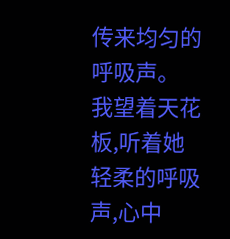传来均匀的呼吸声。
我望着天花板,听着她轻柔的呼吸声,心中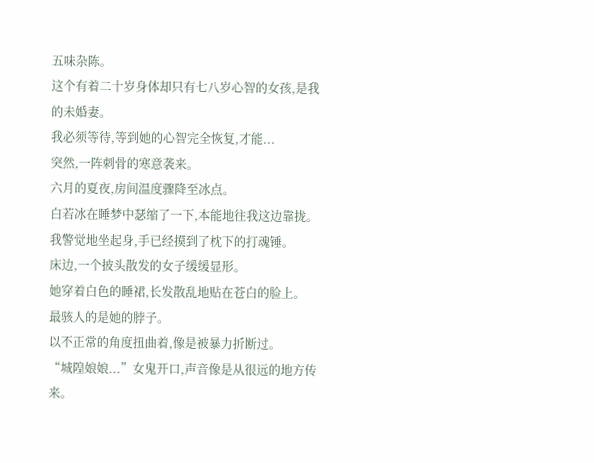五味杂陈。
这个有着二十岁身体却只有七八岁心智的女孩,是我的未婚妻。
我必须等待,等到她的心智完全恢复,才能...
突然,一阵刺骨的寒意袭来。
六月的夏夜,房间温度骤降至冰点。
白若冰在睡梦中瑟缩了一下,本能地往我这边靠拢。
我警觉地坐起身,手已经摸到了枕下的打魂锤。
床边,一个披头散发的女子缓缓显形。
她穿着白色的睡裙,长发散乱地贴在苍白的脸上。
最骇人的是她的脖子。
以不正常的角度扭曲着,像是被暴力折断过。
“城隍娘娘...”女鬼开口,声音像是从很远的地方传来。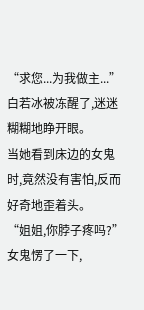“求您...为我做主...”
白若冰被冻醒了,迷迷糊糊地睁开眼。
当她看到床边的女鬼时,竟然没有害怕,反而好奇地歪着头。
“姐姐,你脖子疼吗?”
女鬼愣了一下,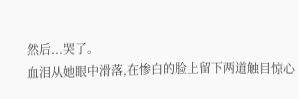然后...哭了。
血泪从她眼中滑落,在惨白的脸上留下两道触目惊心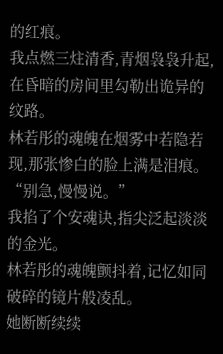的红痕。
我点燃三炷清香,青烟袅袅升起,在昏暗的房间里勾勒出诡异的纹路。
林若彤的魂魄在烟雾中若隐若现,那张惨白的脸上满是泪痕。
“别急,慢慢说。”
我掐了个安魂诀,指尖泛起淡淡的金光。
林若彤的魂魄颤抖着,记忆如同破碎的镜片般凌乱。
她断断续续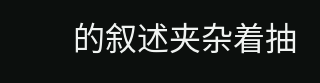的叙述夹杂着抽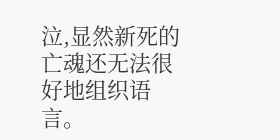泣,显然新死的亡魂还无法很好地组织语言。